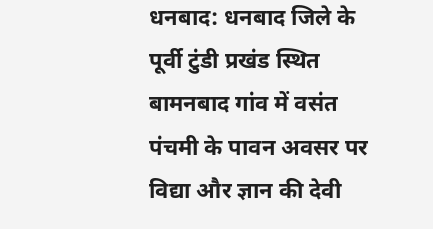धनबाद: धनबाद जिले के पूर्वी टुंडी प्रखंड स्थित बामनबाद गांव में वसंत पंचमी के पावन अवसर पर विद्या और ज्ञान की देवी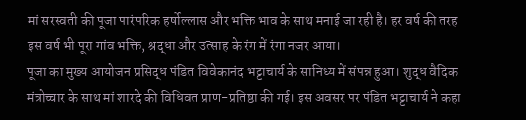मां सरस्वती की पूजा पारंपरिक हर्षोल्लास और भक्ति भाव के साथ मनाई जा रही है। हर वर्ष की तरह इस वर्ष भी पूरा गांव भक्ति, श्रद्धा और उत्साह के रंग में रंगा नजर आया।
पूजा का मुख्य आयोजन प्रसिद्ध पंडित विवेकानंद भट्टाचार्य के सानिध्य में संपन्न हुआ। शुद्ध वैदिक मंत्रोच्चार के साथ मां शारदे की विधिवत प्राण-प्रतिष्ठा की गई। इस अवसर पर पंडित भट्टाचार्य ने कहा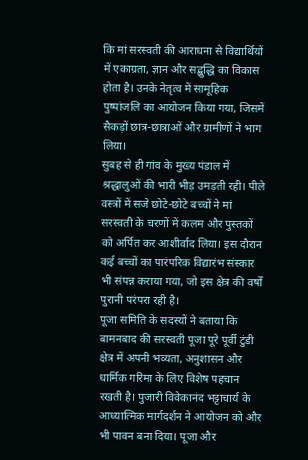कि मां सरस्वती की आराधना से विद्यार्थियों में एकाग्रता, ज्ञान और सद्बुद्धि का विकास होता है। उनके नेतृत्व में सामूहिक पुष्पांजलि का आयोजन किया गया, जिसमें सैकड़ों छात्र-छात्राओं और ग्रामीणों ने भाग लिया।
सुबह से ही गांव के मुख्य पंडाल में श्रद्धालुओं की भारी भीड़ उमड़ती रही। पीले वस्त्रों में सजे छोटे-छोटे बच्चों ने मां सरस्वती के चरणों में कलम और पुस्तकों को अर्पित कर आशीर्वाद लिया। इस दौरान कई बच्चों का पारंपरिक विद्यारंभ संस्कार भी संपन्न कराया गया, जो इस क्षेत्र की वर्षों पुरानी परंपरा रही है।
पूजा समिति के सदस्यों ने बताया कि बामनबाद की सरस्वती पूजा पूरे पूर्वी टुंडी क्षेत्र में अपनी भव्यता, अनुशासन और धार्मिक गरिमा के लिए विशेष पहचान रखती है। पुजारी विवेकानंद भट्टाचार्य के आध्यात्मिक मार्गदर्शन ने आयोजन को और भी पावन बना दिया। पूजा और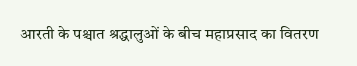आरती के पश्चात श्रद्धालुओं के बीच महाप्रसाद का वितरण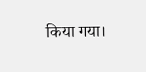किया गया।